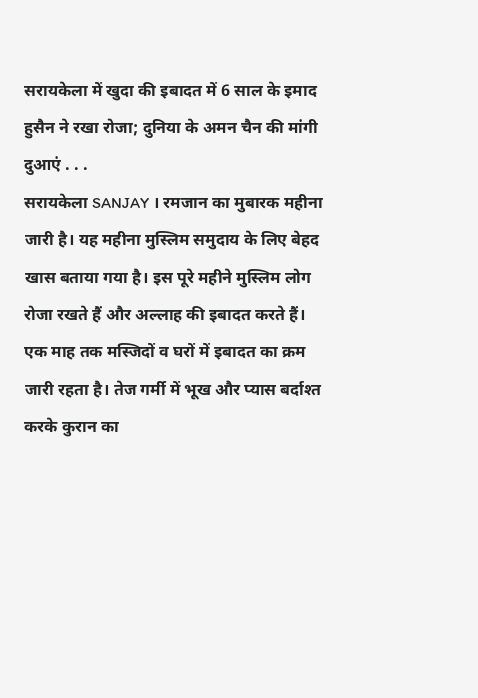सरायकेला में खुदा की इबादत में 6 साल के इमाद हुसैन ने रखा रोजा; दुनिया के अमन चैन की मांगी दुआएं . . .
सरायकेला SANJAY । रमजान का मुबारक महीना जारी है। यह महीना मुस्लिम समुदाय के लिए बेहद खास बताया गया है। इस पूरे महीने मुस्लिम लोग रोजा रखते हैं और अल्लाह की इबादत करते हैं। एक माह तक मस्जिदों व घरों में इबादत का क्रम जारी रहता है। तेज गर्मी में भूख और प्यास बर्दाश्त करके कुरान का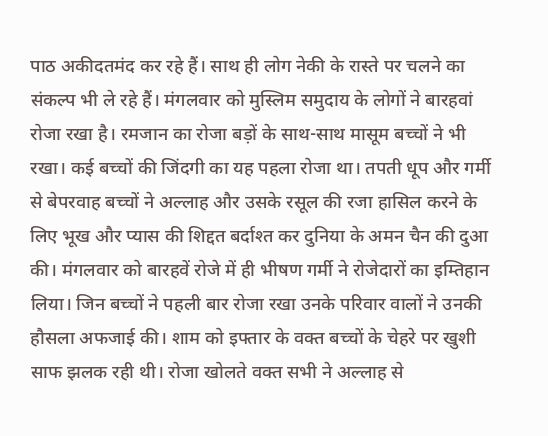पाठ अकीदतमंद कर रहे हैं। साथ ही लोग नेकी के रास्ते पर चलने का संकल्प भी ले रहे हैं। मंगलवार को मुस्लिम समुदाय के लोगों ने बारहवां रोजा रखा है। रमजान का रोजा बड़ों के साथ-साथ मासूम बच्चों ने भी रखा। कई बच्चों की जिंदगी का यह पहला रोजा था। तपती धूप और गर्मी से बेपरवाह बच्चों ने अल्लाह और उसके रसूल की रजा हासिल करने के लिए भूख और प्यास की शिद्दत बर्दाश्त कर दुनिया के अमन चैन की दुआ की। मंगलवार को बारहवें रोजे में ही भीषण गर्मी ने रोजेदारों का इम्तिहान लिया। जिन बच्चों ने पहली बार रोजा रखा उनके परिवार वालों ने उनकी हौसला अफजाई की। शाम को इफ्तार के वक्त बच्चों के चेहरे पर खुशी साफ झलक रही थी। रोजा खोलते वक्त सभी ने अल्लाह से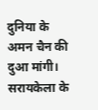दुनिया के अमन चैन की दुआ मांगी। सरायकेला के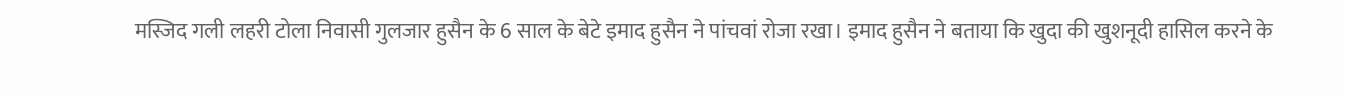मस्जिद गली लहरी टोला निवासी गुलजार हुसैन के 6 साल के बेटे इमाद हुसैन ने पांचवां रोजा रखा। इमाद हुसैन ने बताया कि खुदा की खुशनूदी हासिल करने के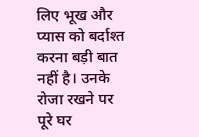लिए भूख और प्यास को बर्दाश्त करना बड़ी बात नहीं है। उनके रोजा रखने पर पूरे घर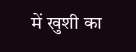में खुशी का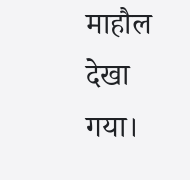माहौल देखा गया।